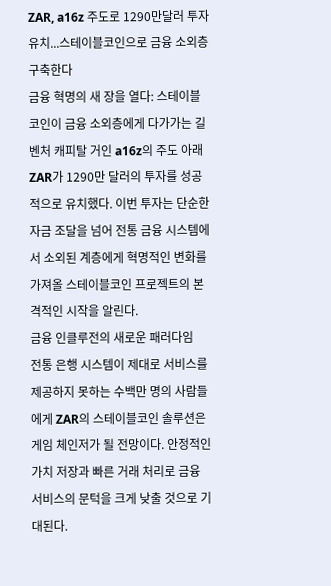ZAR, a16z 주도로 1290만달러 투자 유치...스테이블코인으로 금융 소외층 구축한다
금융 혁명의 새 장을 열다: 스테이블코인이 금융 소외층에게 다가가는 길
벤처 캐피탈 거인 a16z의 주도 아래 ZAR가 1290만 달러의 투자를 성공적으로 유치했다. 이번 투자는 단순한 자금 조달을 넘어 전통 금융 시스템에서 소외된 계층에게 혁명적인 변화를 가져올 스테이블코인 프로젝트의 본격적인 시작을 알린다.
금융 인클루전의 새로운 패러다임
전통 은행 시스템이 제대로 서비스를 제공하지 못하는 수백만 명의 사람들에게 ZAR의 스테이블코인 솔루션은 게임 체인저가 될 전망이다. 안정적인 가치 저장과 빠른 거래 처리로 금융 서비스의 문턱을 크게 낮출 것으로 기대된다.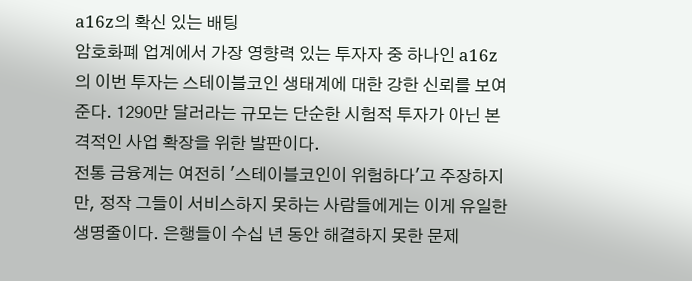a16z의 확신 있는 배팅
암호화폐 업계에서 가장 영향력 있는 투자자 중 하나인 a16z의 이번 투자는 스테이블코인 생태계에 대한 강한 신뢰를 보여준다. 1290만 달러라는 규모는 단순한 시험적 투자가 아닌 본격적인 사업 확장을 위한 발판이다.
전통 금융계는 여전히 '스테이블코인이 위험하다'고 주장하지만, 정작 그들이 서비스하지 못하는 사람들에게는 이게 유일한 생명줄이다. 은행들이 수십 년 동안 해결하지 못한 문제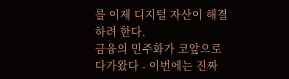를 이제 디지털 자산이 해결하려 한다.
금융의 민주화가 코앞으로 다가왔다 - 이번에는 진짜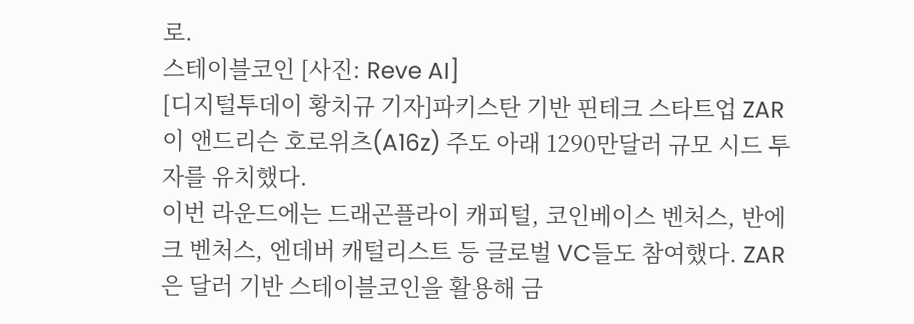로.
스테이블코인 [사진: Reve AI]
[디지털투데이 황치규 기자]파키스탄 기반 핀테크 스타트업 ZAR이 앤드리슨 호로위츠(A16z) 주도 아래 1290만달러 규모 시드 투자를 유치했다.
이번 라운드에는 드래곤플라이 캐피털, 코인베이스 벤처스, 반에크 벤처스, 엔데버 캐털리스트 등 글로벌 VC들도 참여했다. ZAR은 달러 기반 스테이블코인을 활용해 금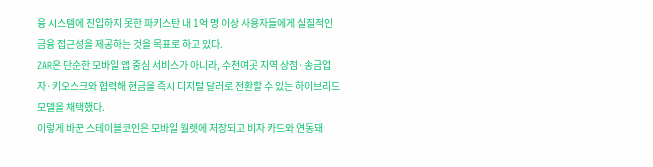융 시스템에 진입하지 못한 파키스탄 내 1억 명 이상 사용자들에게 실질적인 금융 접근성을 제공하는 것을 목표로 하고 있다.
ZAR은 단순한 모바일 앱 중심 서비스가 아니라, 수천여곳 지역 상점·송금업자·키오스크와 협력해 현금을 즉시 디지털 달러로 전환할 수 있는 하이브리드 모델을 채택했다.
이렇게 바꾼 스테이블코인은 모바일 월렛에 저장되고 비자 카드와 연동돼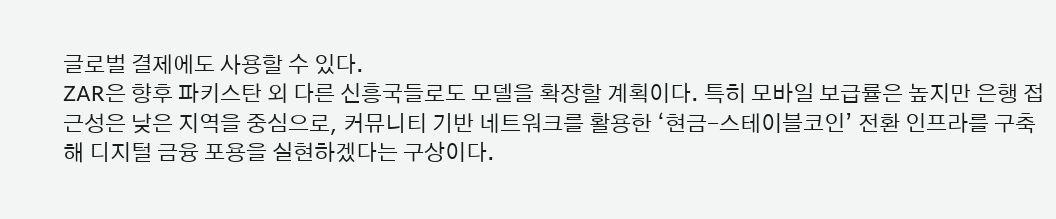글로벌 결제에도 사용할 수 있다.
ZAR은 향후 파키스탄 외 다른 신흥국들로도 모델을 확장할 계획이다. 특히 모바일 보급률은 높지만 은행 접근성은 낮은 지역을 중심으로, 커뮤니티 기반 네트워크를 활용한 ‘현금-스테이블코인’ 전환 인프라를 구축해 디지털 금융 포용을 실현하겠다는 구상이다.